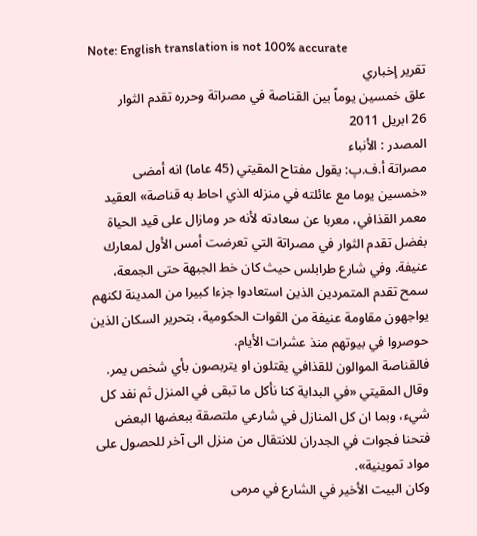Note: English translation is not 100% accurate
تقرير إخباري
علق خمسين يوماً بين القناصة في مصراتة وحرره تقدم الثوار
26 ابريل 2011
المصدر : الأنباء
مصراتة أ.ف.پ: يقول مفتاح المقيتي (45 عاما) انه أمضى «خمسين يوما مع عائلته في منزله الذي احاط به قناصة» العقيد معمر القذافي، معربا عن سعادته لأنه حر ومازال على قيد الحياة بفضل تقدم الثوار في مصراتة التي تعرضت أمس الأول لمعارك عنيفة. وفي شارع طرابلس حيث كان خط الجبهة حتى الجمعة، سمح تقدم المتمردين الذين استعادوا جزءا كبيرا من المدينة لكنهم يواجهون مقاومة عنيفة من القوات الحكومية، بتحرير السكان الذين حوصروا في بيوتهم منذ عشرات الأيام.
فالقناصة الموالون للقذافي يقتلون او يتربصون بأي شخص يمر.
وقال المقيتي «في البداية كنا نأكل ما تبقى في المنزل ثم نفد كل شيء، وبما ان كل المنازل في شارعي ملتصقة ببعضها البعض فتحنا فجوات في الجدران للانتقال من منزل الى آخر للحصول على مواد تموينية».
وكان البيت الأخير في الشارع في مرمى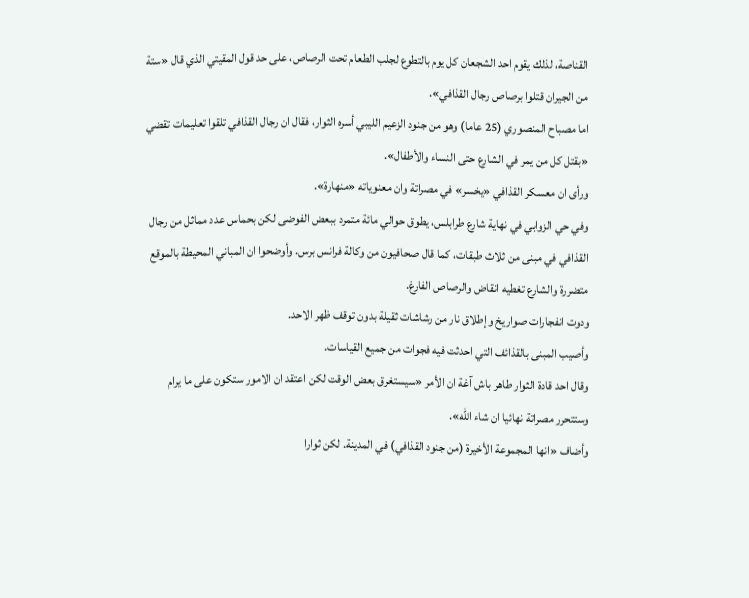القناصة، لذلك يقوم احد الشجعان كل يوم بالتطوع لجلب الطعام تحت الرصاص، على حد قول المقيتي الذي قال «ستة من الجيران قتلوا برصاص رجال القذافي».
اما مصباح المنصوري (25 عاما) وهو من جنود الزعيم الليبي أسره الثوار، فقال ان رجال القذافي تلقوا تعليمات تقضي «بقتل كل من يمر في الشارع حتى النساء والأطفال».
ورأى ان معسكر القذافي «يخسر» في مصراتة وان معنوياته «منهارة».
وفي حي الزوابي في نهاية شارع طرابلس، يطوق حوالي مائة متمرد ببعض الفوضى لكن بحماس عدد مماثل من رجال القذافي في مبنى من ثلاث طبقات، كما قال صحافيون من وكالة فرانس برس. وأوضحوا ان المباني المحيطة بالموقع متضررة والشارع تغطيه انقاض والرصاص الفارغ.
ودوت انفجارات صواريخ وإطلاق نار من رشاشات ثقيلة بدون توقف ظهر الاحد.
وأصيب المبنى بالقذائف التي احدثت فيه فجوات من جميع القياسات.
وقال احد قادة الثوار طاهر باش آغة ان الأمر «سيستغرق بعض الوقت لكن اعتقد ان الامور ستكون على ما يرام وستتحرر مصراتة نهائيا ان شاء الله».
وأضاف «انها المجموعة الأخيرة (من جنود القذافي) في المدينة. لكن ثوارا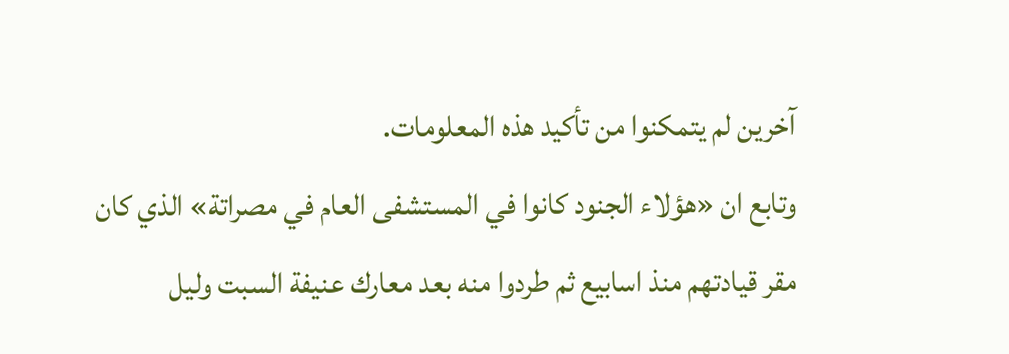آخرين لم يتمكنوا من تأكيد هذه المعلومات.
وتابع ان «هؤلاء الجنود كانوا في المستشفى العام في مصراتة» الذي كان مقر قيادتهم منذ اسابيع ثم طردوا منه بعد معارك عنيفة السبت وليل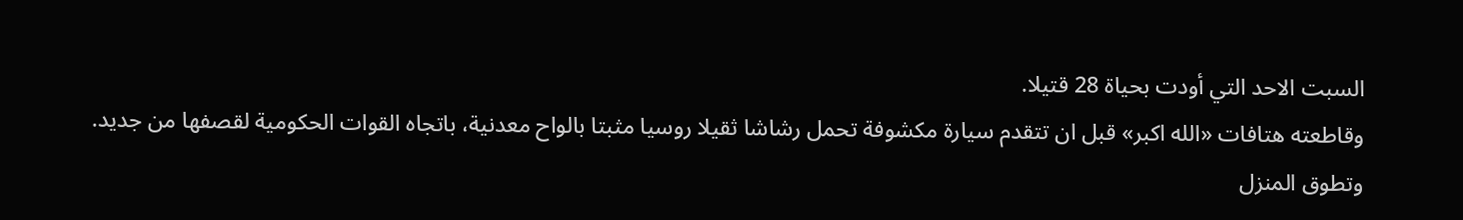السبت الاحد التي أودت بحياة 28 قتيلا.
وقاطعته هتافات «الله اكبر» قبل ان تتقدم سيارة مكشوفة تحمل رشاشا ثقيلا روسيا مثبتا بالواح معدنية، باتجاه القوات الحكومية لقصفها من جديد.
وتطوق المنزل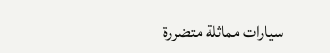سيارات مماثلة متضررة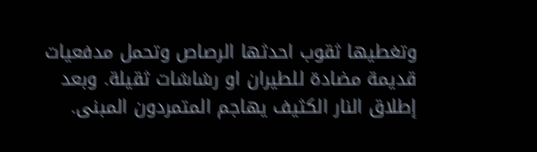وتغطيها ثقوب احدثها الرصاص وتحمل مدفعيات قديمة مضادة للطيران او رشاشات ثقيلة. وبعد إطلاق النار الكثيف يهاجم المتمردون المبنى.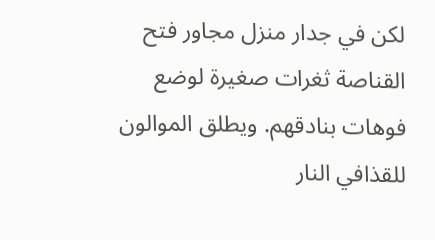لكن في جدار منزل مجاور فتح القناصة ثغرات صغيرة لوضع فوهات بنادقهم. ويطلق الموالون للقذافي النار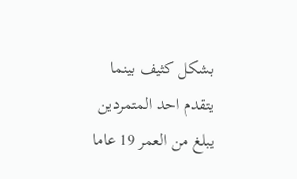بشكل كثيف بينما يتقدم احد المتمردين يبلغ من العمر 19 عاما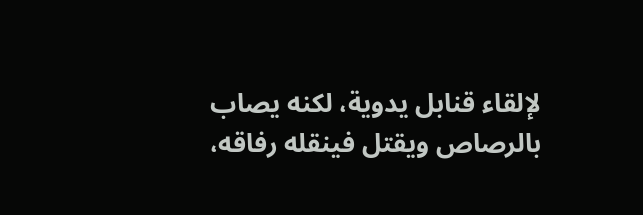لإلقاء قنابل يدوية، لكنه يصاب بالرصاص ويقتل فينقله رفاقه،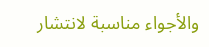والأجواء مناسبة لانتشار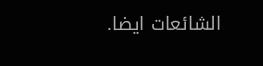الشائعات ايضا.